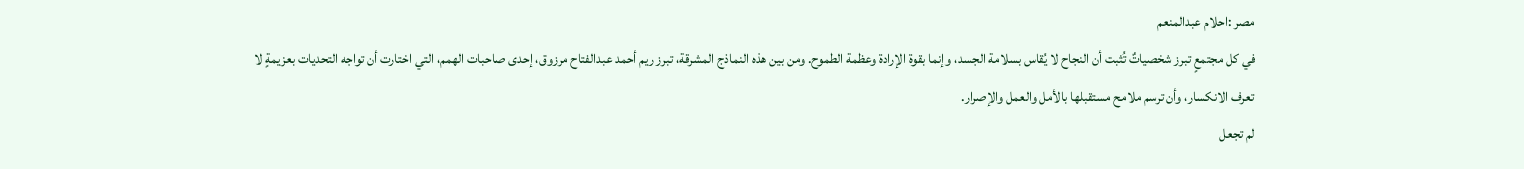مصر :احلام عبدالمنعم
في كل مجتمعٍ تبرز شخصياتٌ تُثبت أن النجاح لا يُقاس بسلامة الجسد، وإنما بقوة الإرادة وعظمة الطموح. ومن بين هذه النماذج المشرقة، تبرز ريم أحمد عبدالفتاح مرزوق، إحدى صاحبات الهمم، التي اختارت أن تواجه التحديات بعزيمةٍ لا تعرف الانكسار، وأن ترسم ملامح مستقبلها بالأمل والعمل والإصرار.
لم تجعل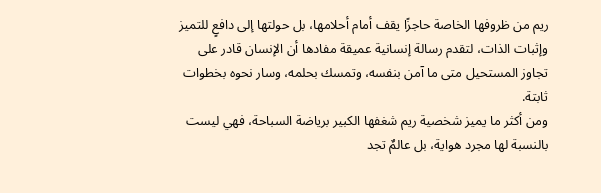ريم من ظروفها الخاصة حاجزًا يقف أمام أحلامها، بل حولتها إلى دافعٍ للتميز وإثبات الذات، لتقدم رسالة إنسانية عميقة مفادها أن الإنسان قادر على تجاوز المستحيل متى ما آمن بنفسه، وتمسك بحلمه، وسار نحوه بخطوات ثابتة.
ومن أكثر ما يميز شخصية ريم شغفها الكبير برياضة السباحة، فهي ليست بالنسبة لها مجرد هواية، بل عالمٌ تجد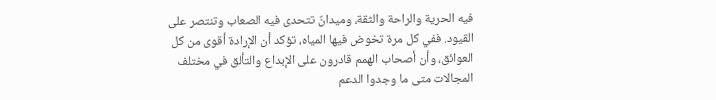فيه الحرية والراحة والثقة، وميدانٌ تتحدى فيه الصعاب وتنتصر على القيود. ففي كل مرة تخوض فيها المياه، تؤكد أن الإرادة أقوى من كل العوائق، وأن أصحاب الهمم قادرون على الإبداع والتألق في مختلف المجالات متى ما وجدوا الدعم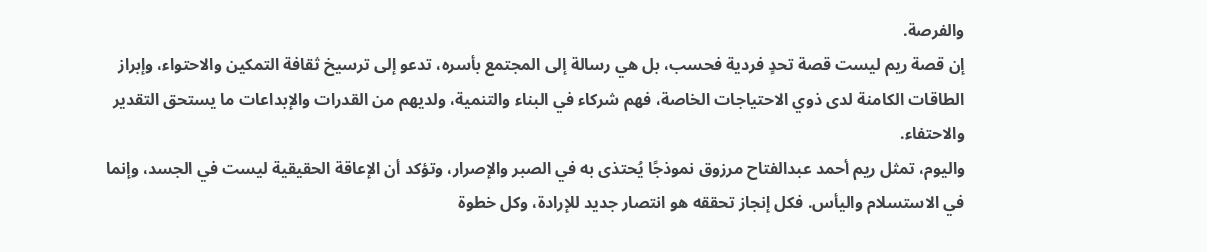والفرصة.
إن قصة ريم ليست قصة تحدٍ فردية فحسب، بل هي رسالة إلى المجتمع بأسره، تدعو إلى ترسيخ ثقافة التمكين والاحتواء، وإبراز الطاقات الكامنة لدى ذوي الاحتياجات الخاصة، فهم شركاء في البناء والتنمية، ولديهم من القدرات والإبداعات ما يستحق التقدير والاحتفاء.
واليوم، تمثل ريم أحمد عبدالفتاح مرزوق نموذجًا يُحتذى به في الصبر والإصرار، وتؤكد أن الإعاقة الحقيقية ليست في الجسد، وإنما في الاستسلام واليأس. فكل إنجاز تحققه هو انتصار جديد للإرادة، وكل خطوة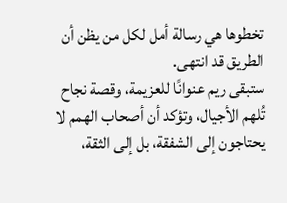تخطوها هي رسالة أمل لكل من يظن أن الطريق قد انتهى.
ستبقى ريم عنوانًا للعزيمة، وقصة نجاح تُلهم الأجيال، وتؤكد أن أصحاب الهمم لا يحتاجون إلى الشفقة، بل إلى الثقة،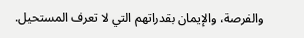والفرصة، والإيمان بقدراتهم التي لا تعرف المستحيل.